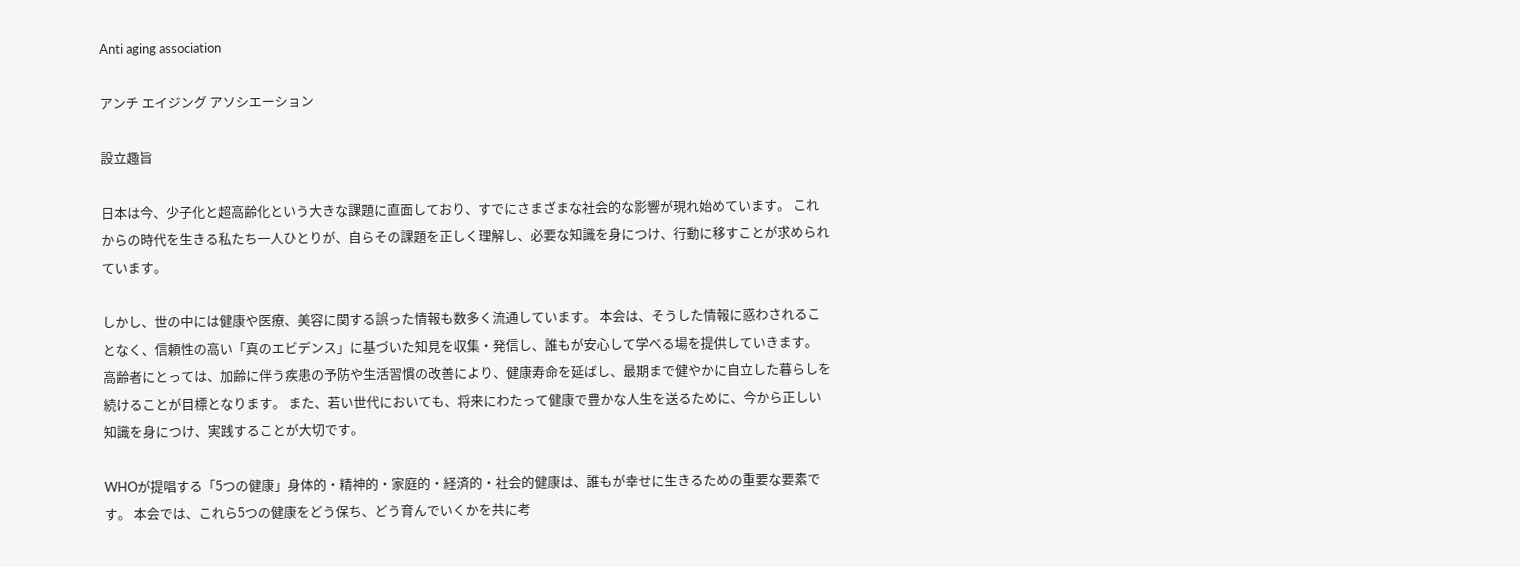Anti aging association

アンチ エイジング アソシエーション

設立趣旨

日本は今、少子化と超高齢化という大きな課題に直面しており、すでにさまざまな社会的な影響が現れ始めています。 これからの時代を生きる私たち一人ひとりが、自らその課題を正しく理解し、必要な知識を身につけ、行動に移すことが求められています。

しかし、世の中には健康や医療、美容に関する誤った情報も数多く流通しています。 本会は、そうした情報に惑わされることなく、信頼性の高い「真のエビデンス」に基づいた知見を収集・発信し、誰もが安心して学べる場を提供していきます。 高齢者にとっては、加齢に伴う疾患の予防や生活習慣の改善により、健康寿命を延ばし、最期まで健やかに自立した暮らしを続けることが目標となります。 また、若い世代においても、将来にわたって健康で豊かな人生を送るために、今から正しい知識を身につけ、実践することが大切です。

WHOが提唱する「5つの健康」身体的・精神的・家庭的・経済的・社会的健康は、誰もが幸せに生きるための重要な要素です。 本会では、これら5つの健康をどう保ち、どう育んでいくかを共に考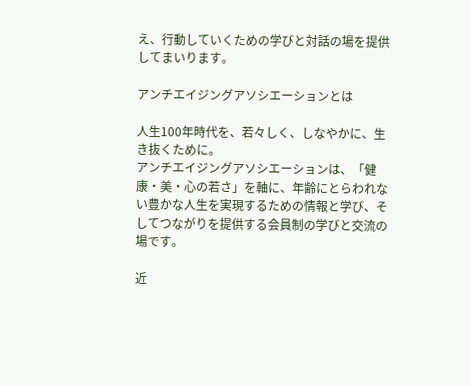え、行動していくための学びと対話の場を提供してまいります。

アンチエイジングアソシエーションとは

人生100年時代を、若々しく、しなやかに、生き抜くために。
アンチエイジングアソシエーションは、「健康・美・心の若さ」を軸に、年齢にとらわれない豊かな人生を実現するための情報と学び、そしてつながりを提供する会員制の学びと交流の場です。

近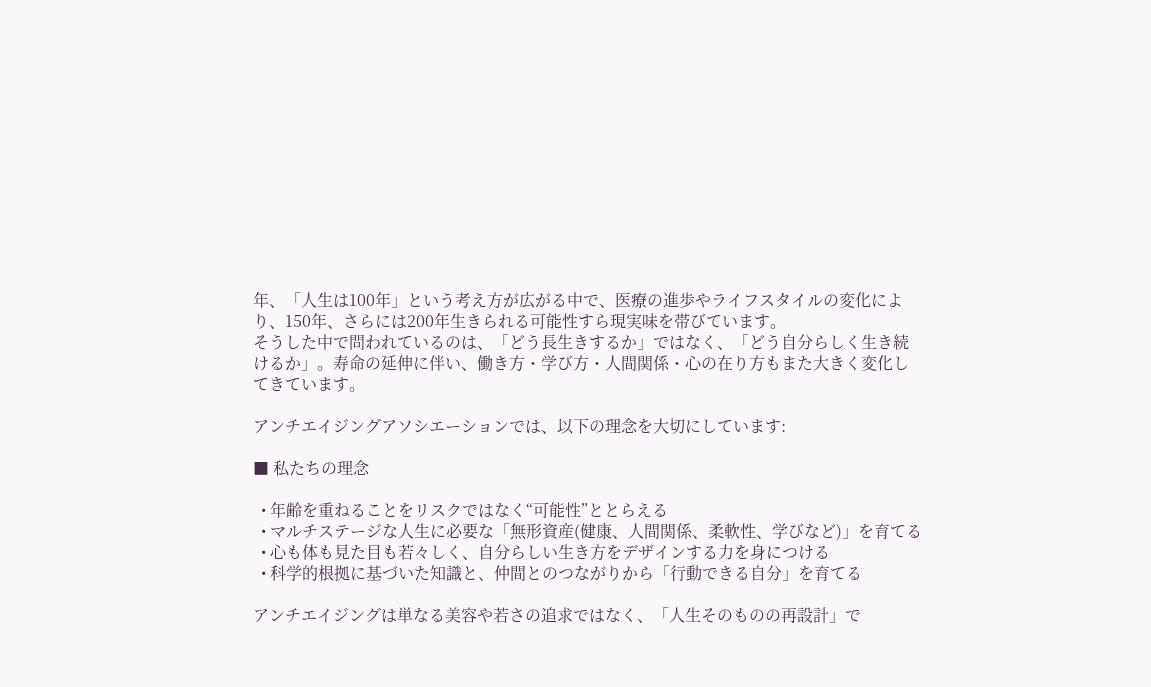年、「人生は100年」という考え方が広がる中で、医療の進歩やライフスタイルの変化により、150年、さらには200年生きられる可能性すら現実味を帯びています。
そうした中で問われているのは、「どう長生きするか」ではなく、「どう自分らしく生き続けるか」。寿命の延伸に伴い、働き方・学び方・人間関係・心の在り方もまた大きく変化してきています。

アンチエイジングアソシエーションでは、以下の理念を大切にしています:

■ 私たちの理念

  • 年齢を重ねることをリスクではなく“可能性”ととらえる
  • マルチステージな人生に必要な「無形資産(健康、人間関係、柔軟性、学びなど)」を育てる
  • 心も体も見た目も若々しく、自分らしい生き方をデザインする力を身につける
  • 科学的根拠に基づいた知識と、仲間とのつながりから「行動できる自分」を育てる

アンチエイジングは単なる美容や若さの追求ではなく、「人生そのものの再設計」で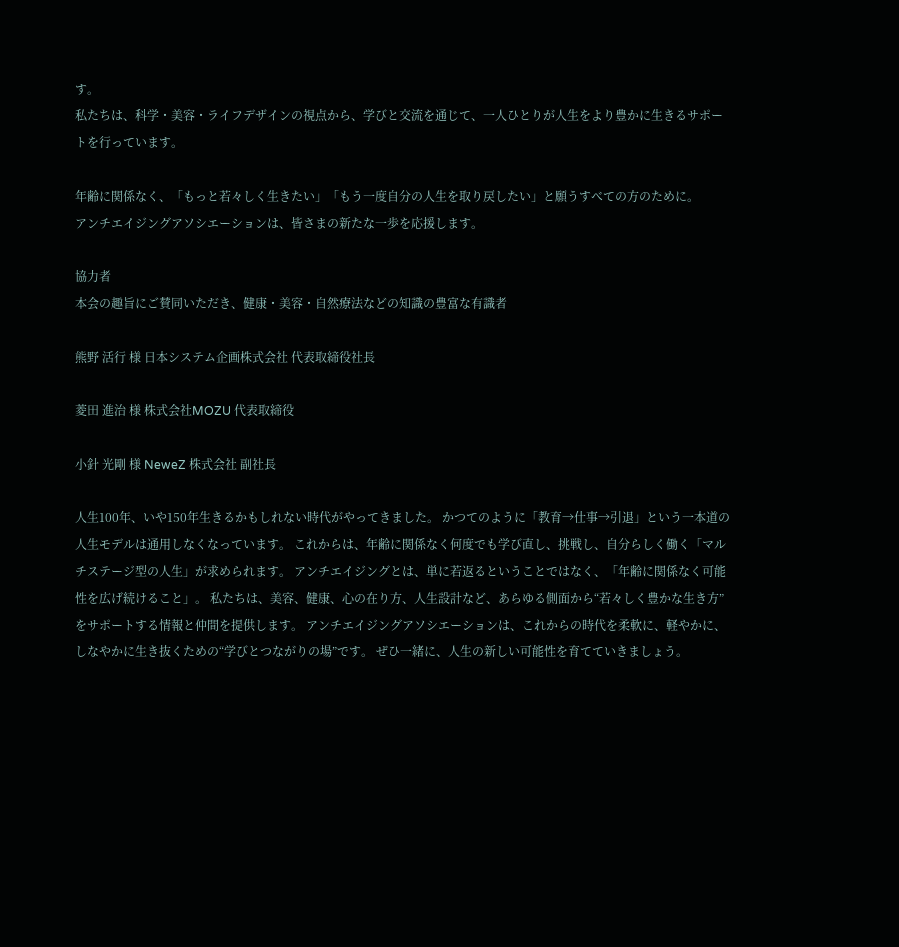す。
私たちは、科学・美容・ライフデザインの視点から、学びと交流を通じて、一人ひとりが人生をより豊かに生きるサポートを行っています。

年齢に関係なく、「もっと若々しく生きたい」「もう一度自分の人生を取り戻したい」と願うすべての方のために。
アンチエイジングアソシエーションは、皆さまの新たな一歩を応援します。

協力者
本会の趣旨にご賛同いただき、健康・美容・自然療法などの知識の豊富な有識者

熊野 活行 様 日本システム企画株式会社 代表取締役社長

菱田 進治 様 株式会社MOZU 代表取締役

小針 光剛 様 NeweZ 株式会社 副社長

人生100年、いや150年生きるかもしれない時代がやってきました。 かつてのように「教育→仕事→引退」という一本道の人生モデルは通用しなくなっています。 これからは、年齢に関係なく何度でも学び直し、挑戦し、自分らしく働く「マルチステージ型の人生」が求められます。 アンチエイジングとは、単に若返るということではなく、「年齢に関係なく可能性を広げ続けること」。 私たちは、美容、健康、心の在り方、人生設計など、あらゆる側面から“若々しく豊かな生き方”をサポートする情報と仲間を提供します。 アンチエイジングアソシエーションは、これからの時代を柔軟に、軽やかに、しなやかに生き抜くための“学びとつながりの場”です。 ぜひ一緒に、人生の新しい可能性を育てていきましょう。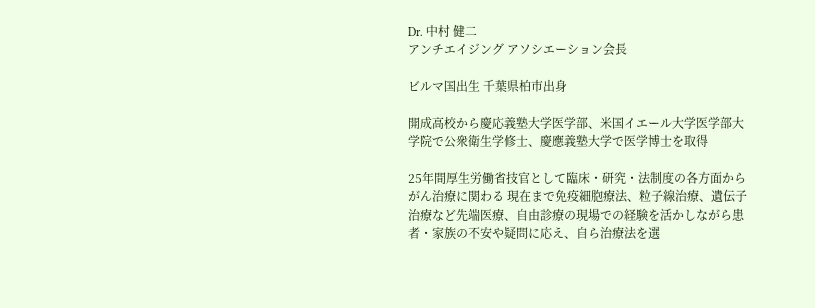Dr. 中村 健二
アンチエイジング アソシエーション会長

ビルマ国出生 千葉県柏市出身

開成高校から慶応義塾大学医学部、米国イエール大学医学部大学院で公衆衛生学修士、慶應義塾大学で医学博士を取得

25年間厚生労働省技官として臨床・研究・法制度の各方面からがん治療に関わる 現在まで免疫細胞療法、粒子線治療、遺伝子治療など先端医療、自由診療の現場での経験を活かしながら患者・家族の不安や疑問に応え、自ら治療法を選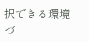択できる環境づ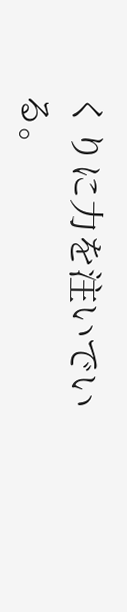くりに力を注いでいる。